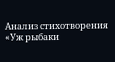Анализ стихотворения «Уж рыбаки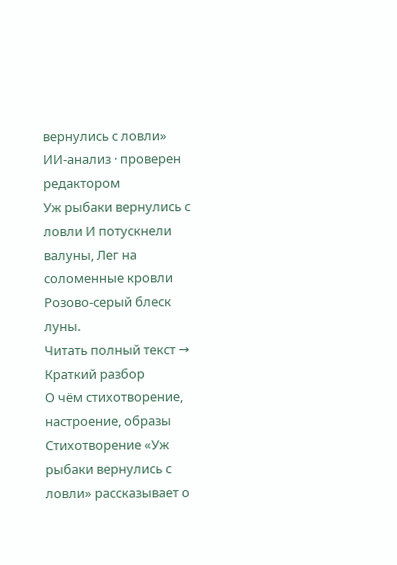вернулись с ловли»
ИИ-анализ · проверен редактором
Уж рыбаки вернулись с ловли И потускнели валуны, Лег на соломенные кровли Розово-серый блеск луны.
Читать полный текст →
Краткий разбор
О чём стихотворение, настроение, образы
Стихотворение «Уж рыбаки вернулись с ловли» рассказывает о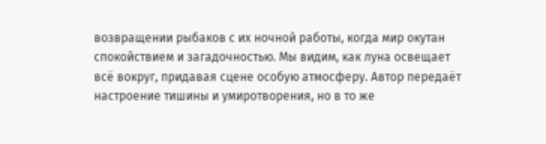возвращении рыбаков с их ночной работы, когда мир окутан спокойствием и загадочностью. Мы видим, как луна освещает всё вокруг, придавая сцене особую атмосферу. Автор передаёт настроение тишины и умиротворения, но в то же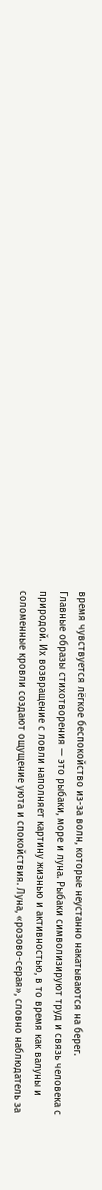время чувствуется лёгкое беспокойство из-за волн, которые неустанно накатываются на берег.
Главные образы стихотворения — это рыбаки, море и луна. Рыбаки символизируют труд и связь человека с природой. Их возвращение с ловли наполняет картину жизнью и активностью, в то время как валуны и соломенные кровли создают ощущение уюта и спокойствия. Луна, «розово-серая», словно наблюдатель за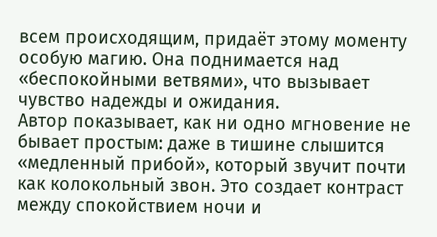всем происходящим, придаёт этому моменту особую магию. Она поднимается над «беспокойными ветвями», что вызывает чувство надежды и ожидания.
Автор показывает, как ни одно мгновение не бывает простым: даже в тишине слышится «медленный прибой», который звучит почти как колокольный звон. Это создает контраст между спокойствием ночи и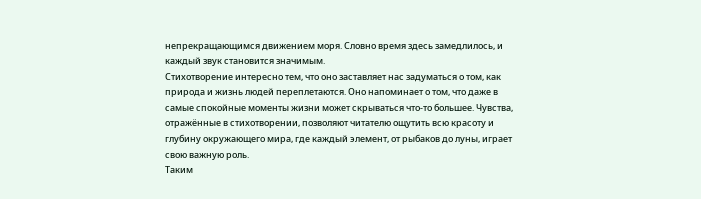непрекращающимся движением моря. Словно время здесь замедлилось, и каждый звук становится значимым.
Стихотворение интересно тем, что оно заставляет нас задуматься о том, как природа и жизнь людей переплетаются. Оно напоминает о том, что даже в самые спокойные моменты жизни может скрываться что-то большее. Чувства, отражённые в стихотворении, позволяют читателю ощутить всю красоту и глубину окружающего мира, где каждый элемент, от рыбаков до луны, играет свою важную роль.
Таким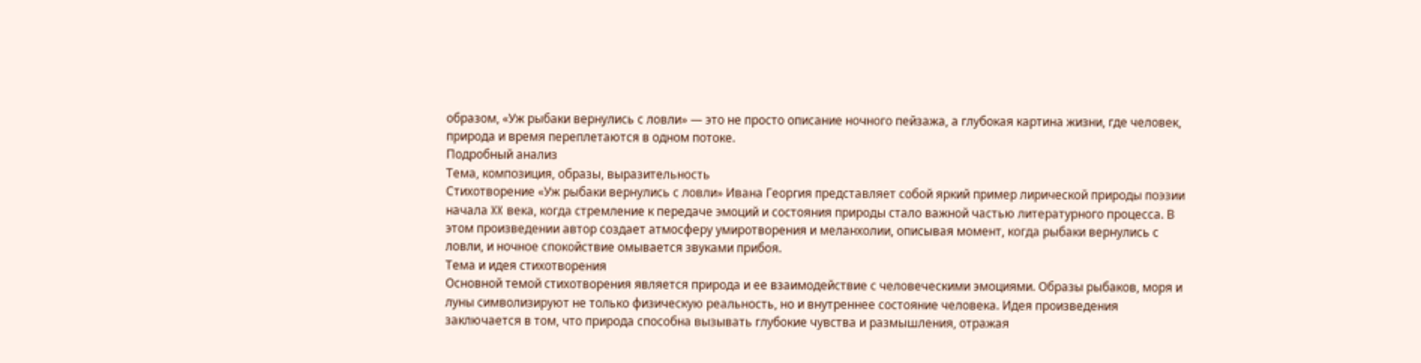образом, «Уж рыбаки вернулись с ловли» — это не просто описание ночного пейзажа, а глубокая картина жизни, где человек, природа и время переплетаются в одном потоке.
Подробный анализ
Тема, композиция, образы, выразительность
Стихотворение «Уж рыбаки вернулись с ловли» Ивана Георгия представляет собой яркий пример лирической природы поэзии начала XX века, когда стремление к передаче эмоций и состояния природы стало важной частью литературного процесса. В этом произведении автор создает атмосферу умиротворения и меланхолии, описывая момент, когда рыбаки вернулись с ловли, и ночное спокойствие омывается звуками прибоя.
Тема и идея стихотворения
Основной темой стихотворения является природа и ее взаимодействие с человеческими эмоциями. Образы рыбаков, моря и луны символизируют не только физическую реальность, но и внутреннее состояние человека. Идея произведения заключается в том, что природа способна вызывать глубокие чувства и размышления, отражая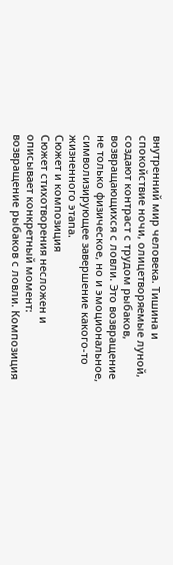внутренний мир человека. Тишина и спокойствие ночи, олицетворяемые луной, создают контраст с трудом рыбаков, возвращающихся с ловли. Это возвращение не только физическое, но и эмоциональное, символизирующее завершение какого-то жизненного этапа.
Сюжет и композиция
Сюжет стихотворения несложен и описывает конкретный момент: возвращение рыбаков с ловли. Композиция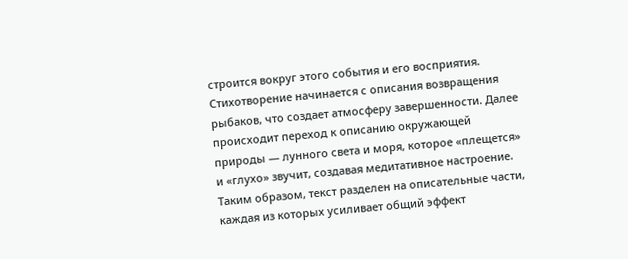строится вокруг этого события и его восприятия. Стихотворение начинается с описания возвращения рыбаков, что создает атмосферу завершенности. Далее происходит переход к описанию окружающей природы — лунного света и моря, которое «плещется» и «глухо» звучит, создавая медитативное настроение. Таким образом, текст разделен на описательные части, каждая из которых усиливает общий эффект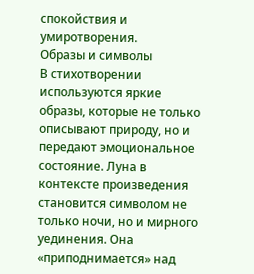спокойствия и умиротворения.
Образы и символы
В стихотворении используются яркие образы, которые не только описывают природу, но и передают эмоциональное состояние. Луна в контексте произведения становится символом не только ночи, но и мирного уединения. Она «приподнимается» над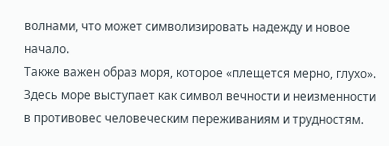волнами, что может символизировать надежду и новое начало.
Также важен образ моря, которое «плещется мерно, глухо». Здесь море выступает как символ вечности и неизменности в противовес человеческим переживаниям и трудностям.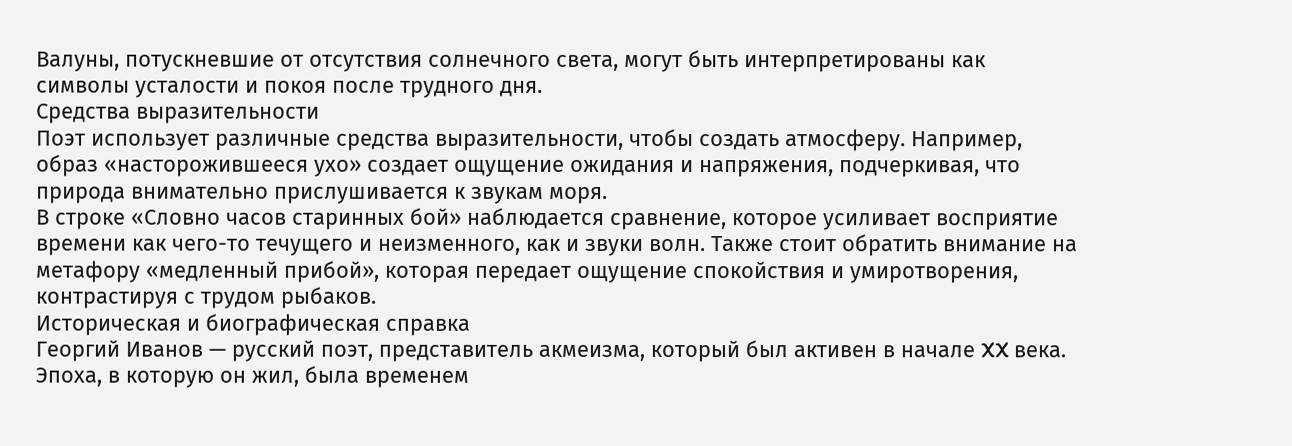Валуны, потускневшие от отсутствия солнечного света, могут быть интерпретированы как символы усталости и покоя после трудного дня.
Средства выразительности
Поэт использует различные средства выразительности, чтобы создать атмосферу. Например, образ «насторожившееся ухо» создает ощущение ожидания и напряжения, подчеркивая, что природа внимательно прислушивается к звукам моря.
В строке «Словно часов старинных бой» наблюдается сравнение, которое усиливает восприятие времени как чего-то течущего и неизменного, как и звуки волн. Также стоит обратить внимание на метафору «медленный прибой», которая передает ощущение спокойствия и умиротворения, контрастируя с трудом рыбаков.
Историческая и биографическая справка
Георгий Иванов — русский поэт, представитель акмеизма, который был активен в начале XX века. Эпоха, в которую он жил, была временем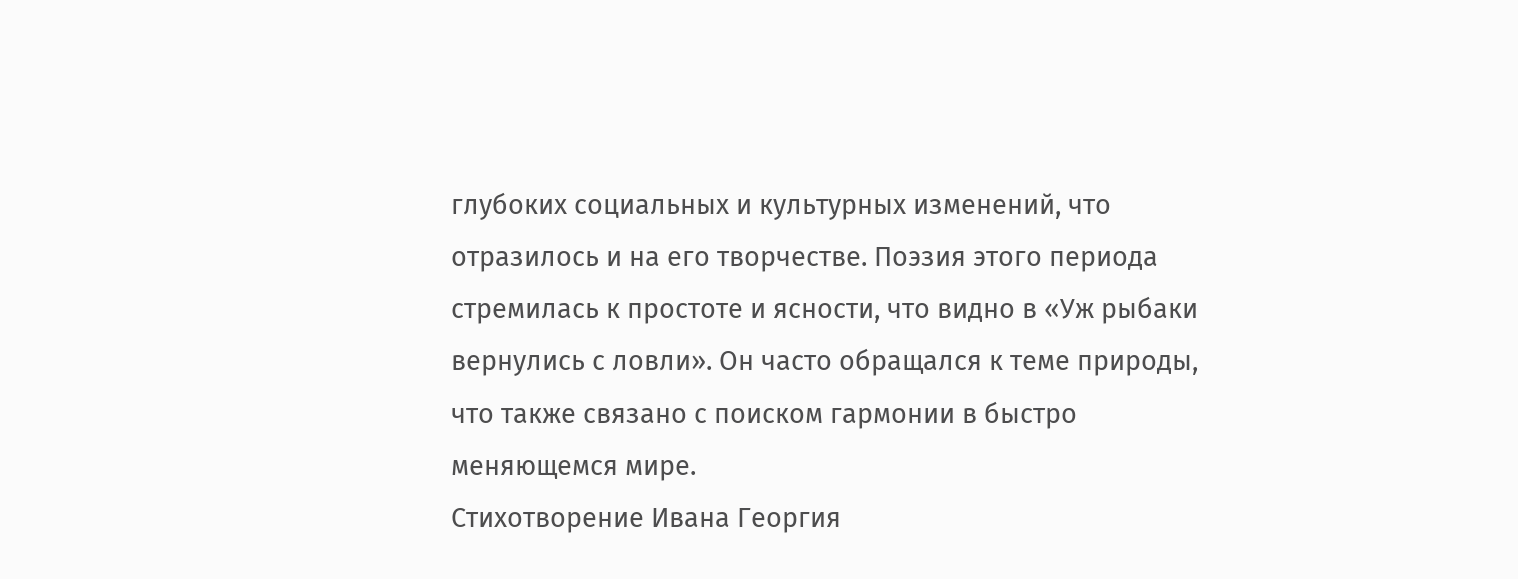глубоких социальных и культурных изменений, что отразилось и на его творчестве. Поэзия этого периода стремилась к простоте и ясности, что видно в «Уж рыбаки вернулись с ловли». Он часто обращался к теме природы, что также связано с поиском гармонии в быстро меняющемся мире.
Стихотворение Ивана Георгия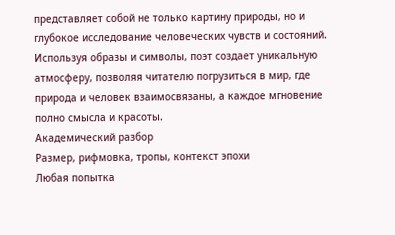представляет собой не только картину природы, но и глубокое исследование человеческих чувств и состояний. Используя образы и символы, поэт создает уникальную атмосферу, позволяя читателю погрузиться в мир, где природа и человек взаимосвязаны, а каждое мгновение полно смысла и красоты.
Академический разбор
Размер, рифмовка, тропы, контекст эпохи
Любая попытка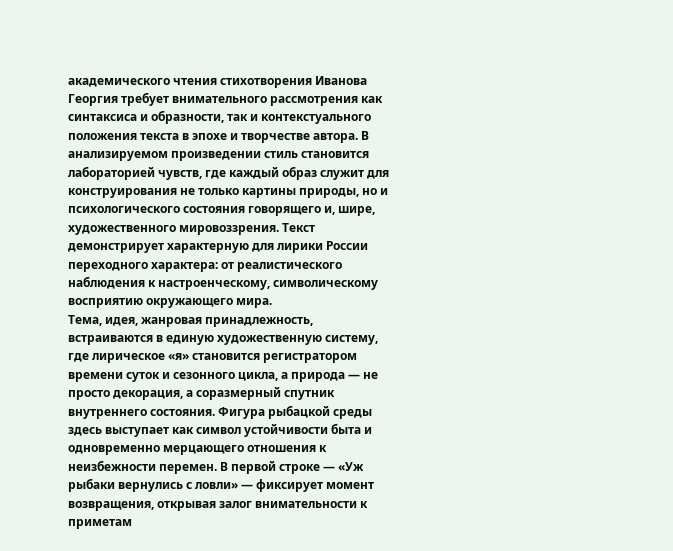академического чтения стихотворения Иванова Георгия требует внимательного рассмотрения как синтаксиса и образности, так и контекстуального положения текста в эпохе и творчестве автора. В анализируемом произведении стиль становится лабораторией чувств, где каждый образ служит для конструирования не только картины природы, но и психологического состояния говорящего и, шире, художественного мировоззрения. Текст демонстрирует характерную для лирики России переходного характера: от реалистического наблюдения к настроенческому, символическому восприятию окружающего мира.
Тема, идея, жанровая принадлежность, встраиваются в единую художественную систему, где лирическое «я» становится регистратором времени суток и сезонного цикла, а природа — не просто декорация, а соразмерный спутник внутреннего состояния. Фигура рыбацкой среды здесь выступает как символ устойчивости быта и одновременно мерцающего отношения к неизбежности перемен. В первой строке — «Уж рыбаки вернулись с ловли» — фиксирует момент возвращения, открывая залог внимательности к приметам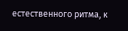естественного ритма, к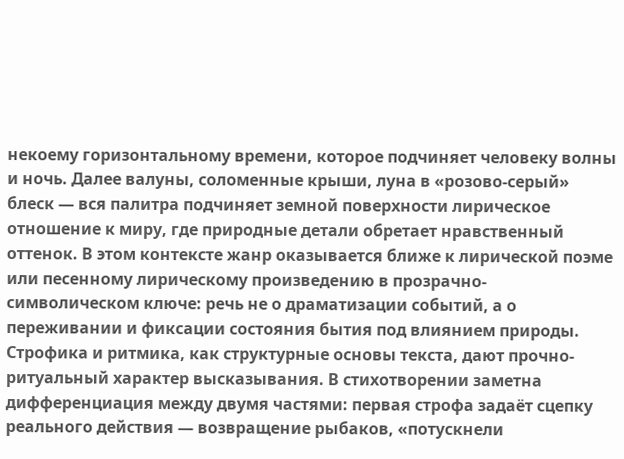некоему горизонтальному времени, которое подчиняет человеку волны и ночь. Далее валуны, соломенные крыши, луна в «розово-серый» блеск — вся палитра подчиняет земной поверхности лирическое отношение к миру, где природные детали обретает нравственный оттенок. В этом контексте жанр оказывается ближе к лирической поэме или песенному лирическому произведению в прозрачно-символическом ключе: речь не о драматизации событий, а о переживании и фиксации состояния бытия под влиянием природы.
Строфика и ритмика, как структурные основы текста, дают прочно-ритуальный характер высказывания. В стихотворении заметна дифференциация между двумя частями: первая строфа задаёт сцепку реального действия — возвращение рыбаков, «потускнели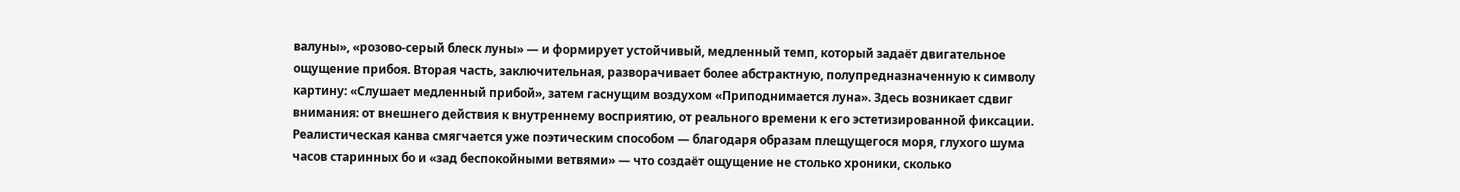валуны», «розово-серый блеск луны» — и формирует устойчивый, медленный темп, который задаёт двигательное ощущение прибоя. Вторая часть, заключительная, разворачивает более абстрактную, полупредназначенную к символу картину: «Слушает медленный прибой», затем гаснущим воздухом «Приподнимается луна». Здесь возникает сдвиг внимания: от внешнего действия к внутреннему восприятию, от реального времени к его эстетизированной фиксации. Реалистическая канва смягчается уже поэтическим способом — благодаря образам плещущегося моря, глухого шума часов старинных бо и «зад беспокойными ветвями» — что создаёт ощущение не столько хроники, сколько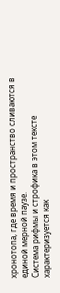хронотопа, где время и пространство сливаются в единой мерной паузе.
Система рифмы и строфика в этом тексте характеризуется как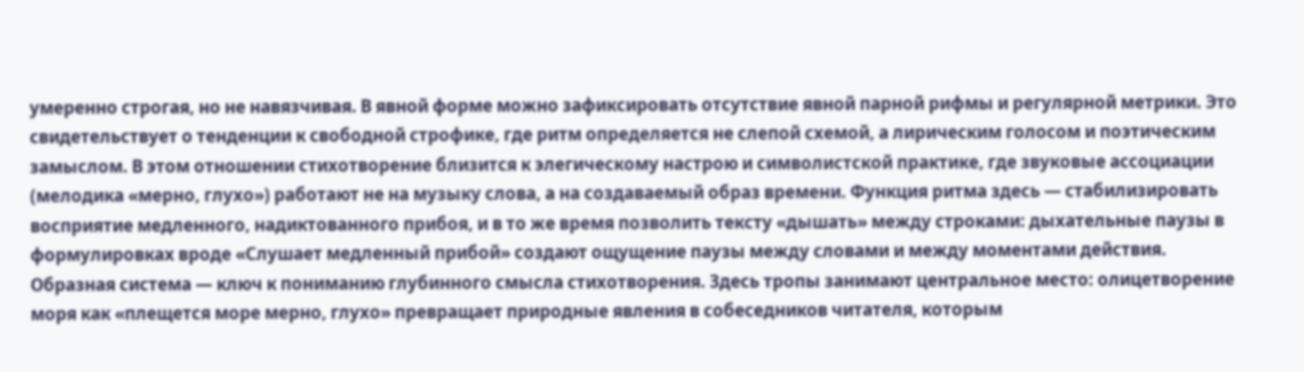умеренно строгая, но не навязчивая. В явной форме можно зафиксировать отсутствие явной парной рифмы и регулярной метрики. Это свидетельствует о тенденции к свободной строфике, где ритм определяется не слепой схемой, а лирическим голосом и поэтическим замыслом. В этом отношении стихотворение близится к элегическому настрою и символистской практике, где звуковые ассоциации (мелодика «мерно, глухо») работают не на музыку слова, а на создаваемый образ времени. Функция ритма здесь — стабилизировать восприятие медленного, надиктованного прибоя, и в то же время позволить тексту «дышать» между строками: дыхательные паузы в формулировках вроде «Слушает медленный прибой» создают ощущение паузы между словами и между моментами действия.
Образная система — ключ к пониманию глубинного смысла стихотворения. Здесь тропы занимают центральное место: олицетворение моря как «плещется море мерно, глухо» превращает природные явления в собеседников читателя, которым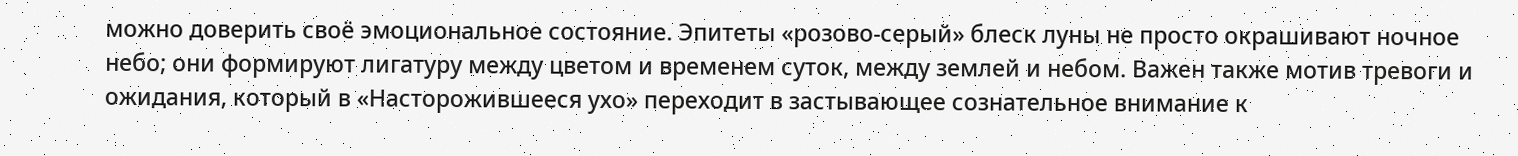можно доверить своё эмоциональное состояние. Эпитеты «розово-серый» блеск луны не просто окрашивают ночное небо; они формируют лигатуру между цветом и временем суток, между землей и небом. Важен также мотив тревоги и ожидания, который в «Насторожившееся ухо» переходит в застывающее сознательное внимание к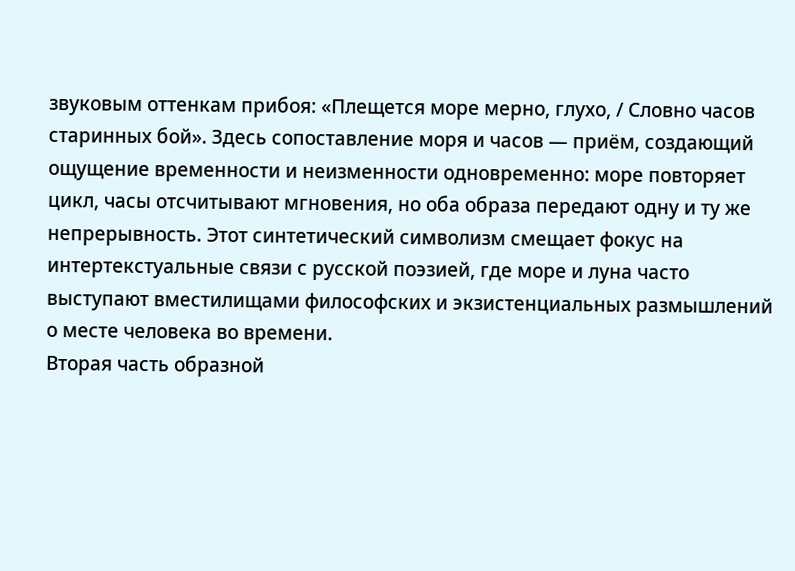звуковым оттенкам прибоя: «Плещется море мерно, глухо, / Словно часов старинных бой». Здесь сопоставление моря и часов — приём, создающий ощущение временности и неизменности одновременно: море повторяет цикл, часы отсчитывают мгновения, но оба образа передают одну и ту же непрерывность. Этот синтетический символизм смещает фокус на интертекстуальные связи с русской поэзией, где море и луна часто выступают вместилищами философских и экзистенциальных размышлений о месте человека во времени.
Вторая часть образной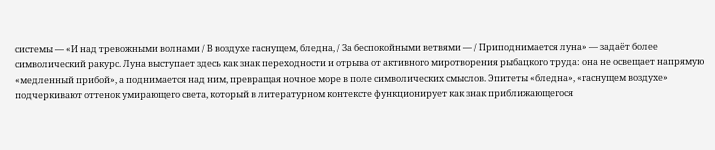системы — «И над тревожными волнами / В воздухе гаснущем, бледна, / За беспокойными ветвями — / Приподнимается луна» — задаёт более символический ракурс. Луна выступает здесь как знак переходности и отрыва от активного миротворения рыбацкого труда: она не освещает напрямую «медленный прибой», а поднимается над ним, превращая ночное море в поле символических смыслов. Эпитеты «бледна», «гаснущем воздухе» подчеркивают оттенок умирающего света, который в литературном контексте функционирует как знак приближающегося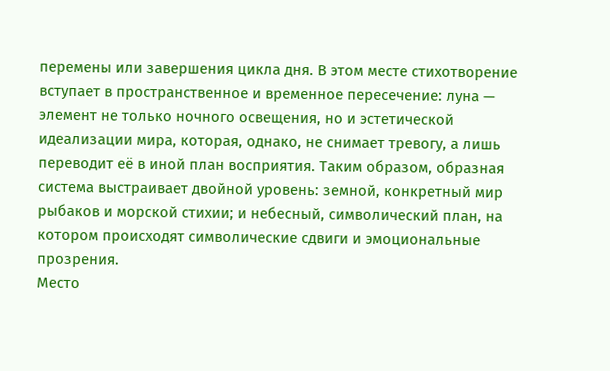перемены или завершения цикла дня. В этом месте стихотворение вступает в пространственное и временное пересечение: луна — элемент не только ночного освещения, но и эстетической идеализации мира, которая, однако, не снимает тревогу, а лишь переводит её в иной план восприятия. Таким образом, образная система выстраивает двойной уровень: земной, конкретный мир рыбаков и морской стихии; и небесный, символический план, на котором происходят символические сдвиги и эмоциональные прозрения.
Место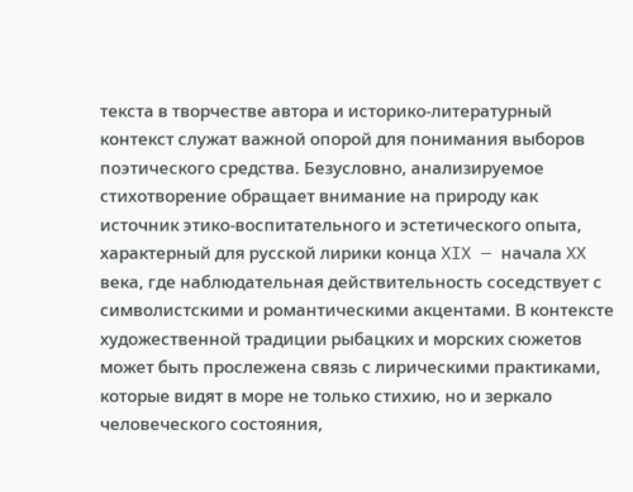текста в творчестве автора и историко-литературный контекст служат важной опорой для понимания выборов поэтического средства. Безусловно, анализируемое стихотворение обращает внимание на природу как источник этико-воспитательного и эстетического опыта, характерный для русской лирики конца XIX — начала XX века, где наблюдательная действительность соседствует с символистскими и романтическими акцентами. В контексте художественной традиции рыбацких и морских сюжетов может быть прослежена связь с лирическими практиками, которые видят в море не только стихию, но и зеркало человеческого состояния,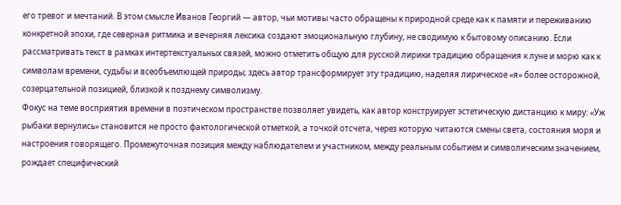его тревог и мечтаний. В этом смысле Иванов Георгий — автор, чьи мотивы часто обращены к природной среде как к памяти и переживанию конкретной эпохи, где северная ритмика и вечерняя лексика создают эмоциональную глубину, не сводимую к бытовому описанию. Если рассматривать текст в рамках интертекстуальных связей, можно отметить общую для русской лирики традицию обращения к луне и морю как к символам времени, судьбы и всеобъемлющей природы; здесь автор трансформирует эту традицию, наделяя лирическое «я» более осторожной, созерцательной позицией, близкой к позднему символизму.
Фокус на теме восприятия времени в поэтическом пространстве позволяет увидеть, как автор конструирует эстетическую дистанцию к миру: «Уж рыбаки вернулись» становится не просто фактологической отметкой, а точкой отсчета, через которую читаются смены света, состояния моря и настроения говорящего. Промежуточная позиция между наблюдателем и участником, между реальным событием и символическим значением, рождает специфический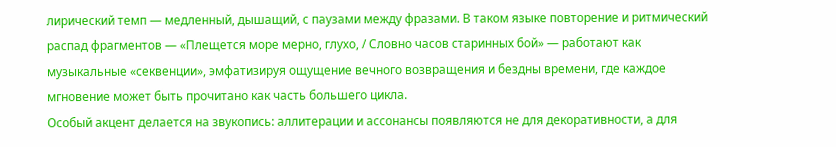лирический темп — медленный, дышащий, с паузами между фразами. В таком языке повторение и ритмический распад фрагментов — «Плещется море мерно, глухо, / Словно часов старинных бой» — работают как музыкальные «секвенции», эмфатизируя ощущение вечного возвращения и бездны времени, где каждое мгновение может быть прочитано как часть большего цикла.
Особый акцент делается на звукопись: аллитерации и ассонансы появляются не для декоративности, а для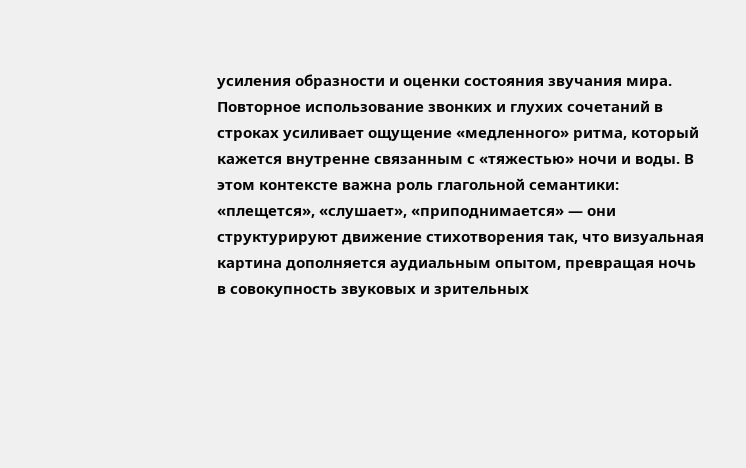усиления образности и оценки состояния звучания мира. Повторное использование звонких и глухих сочетаний в строках усиливает ощущение «медленного» ритма, который кажется внутренне связанным с «тяжестью» ночи и воды. В этом контексте важна роль глагольной семантики: «плещется», «слушает», «приподнимается» — они структурируют движение стихотворения так, что визуальная картина дополняется аудиальным опытом, превращая ночь в совокупность звуковых и зрительных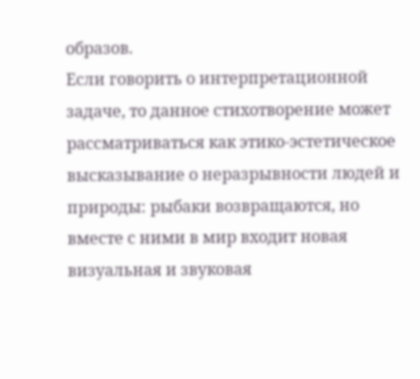образов.
Если говорить о интерпретационной задаче, то данное стихотворение может рассматриваться как этико-эстетическое высказывание о неразрывности людей и природы: рыбаки возвращаются, но вместе с ними в мир входит новая визуальная и звуковая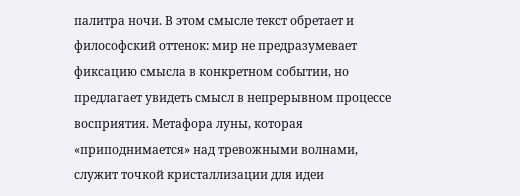палитра ночи. В этом смысле текст обретает и философский оттенок: мир не предразумевает фиксацию смысла в конкретном событии, но предлагает увидеть смысл в непрерывном процессе восприятия. Метафора луны, которая «приподнимается» над тревожными волнами, служит точкой кристаллизации для идеи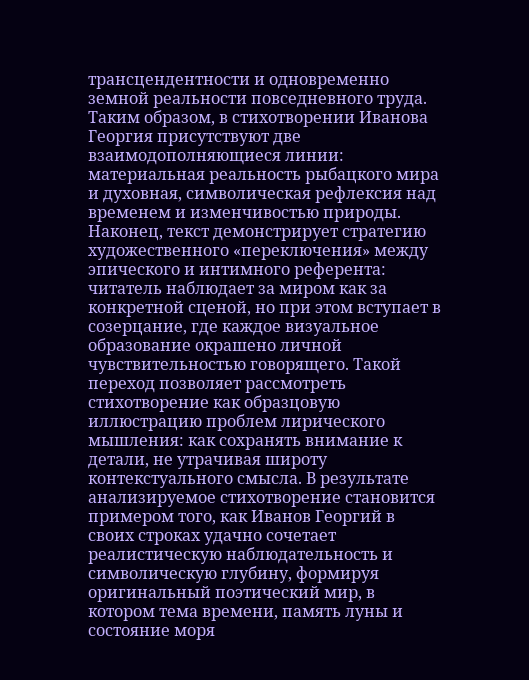трансцендентности и одновременно земной реальности повседневного труда. Таким образом, в стихотворении Иванова Георгия присутствуют две взаимодополняющиеся линии: материальная реальность рыбацкого мира и духовная, символическая рефлексия над временем и изменчивостью природы.
Наконец, текст демонстрирует стратегию художественного «переключения» между эпического и интимного референта: читатель наблюдает за миром как за конкретной сценой, но при этом вступает в созерцание, где каждое визуальное образование окрашено личной чувствительностью говорящего. Такой переход позволяет рассмотреть стихотворение как образцовую иллюстрацию проблем лирического мышления: как сохранять внимание к детали, не утрачивая широту контекстуального смысла. В результате анализируемое стихотворение становится примером того, как Иванов Георгий в своих строках удачно сочетает реалистическую наблюдательность и символическую глубину, формируя оригинальный поэтический мир, в котором тема времени, память луны и состояние моря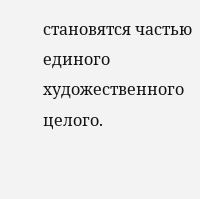становятся частью единого художественного целого.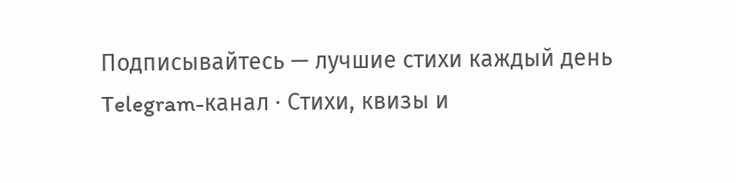Подписывайтесь — лучшие стихи каждый день
Telegram-канал · Стихи, квизы и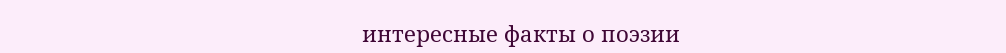интересные факты о поэзии